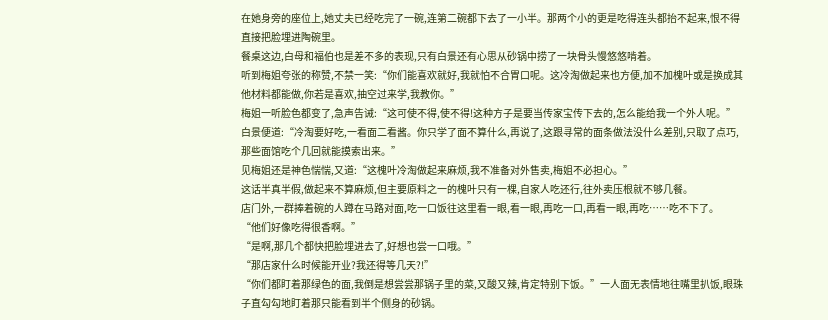在她身旁的座位上,她丈夫已经吃完了一碗,连第二碗都下去了一小半。那两个小的更是吃得连头都抬不起来,恨不得直接把脸埋进陶碗里。
餐桌这边,白母和福伯也是差不多的表现,只有白景还有心思从砂锅中捞了一块骨头慢悠悠啃着。
听到梅姐夸张的称赞,不禁一笑:“你们能喜欢就好,我就怕不合胃口呢。这冷淘做起来也方便,加不加槐叶或是换成其他材料都能做,你若是喜欢,抽空过来学,我教你。”
梅姐一听脸色都变了,急声告诫:“这可使不得,使不得!这种方子是要当传家宝传下去的,怎么能给我一个外人呢。”
白景便道:“冷淘要好吃,一看面二看酱。你只学了面不算什么,再说了,这跟寻常的面条做法没什么差别,只取了点巧,那些面馆吃个几回就能摸索出来。”
见梅姐还是神色惴惴,又道:“这槐叶冷淘做起来麻烦,我不准备对外售卖,梅姐不必担心。”
这话半真半假,做起来不算麻烦,但主要原料之一的槐叶只有一棵,自家人吃还行,往外卖压根就不够几餐。
店门外,一群捧着碗的人蹲在马路对面,吃一口饭往这里看一眼,看一眼,再吃一口,再看一眼,再吃……吃不下了。
“他们好像吃得很香啊。”
“是啊,那几个都快把脸埋进去了,好想也尝一口哦。”
“那店家什么时候能开业?我还得等几天?!”
“你们都盯着那绿色的面,我倒是想尝尝那锅子里的菜,又酸又辣,肯定特别下饭。”一人面无表情地往嘴里扒饭,眼珠子直勾勾地盯着那只能看到半个侧身的砂锅。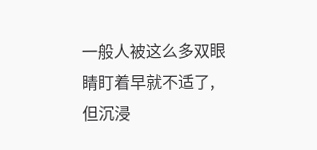一般人被这么多双眼睛盯着早就不适了,但沉浸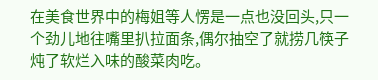在美食世界中的梅姐等人愣是一点也没回头,只一个劲儿地往嘴里扒拉面条,偶尔抽空了就捞几筷子炖了软烂入味的酸菜肉吃。